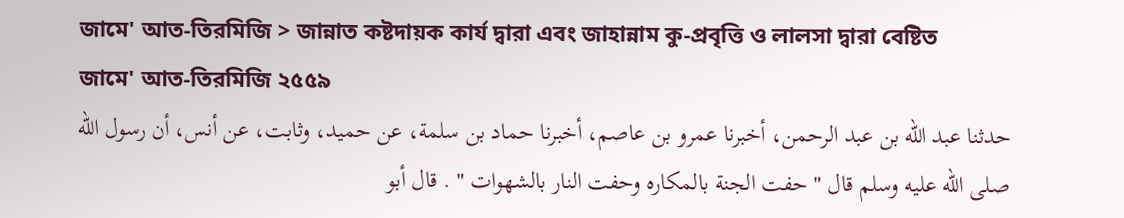জামে' আত-তিরমিজি > জান্নাত কষ্টদায়ক কার্য দ্বারা এবং জাহান্নাম কু-প্রবৃত্তি ও লালসা দ্বারা বেষ্টিত
জামে' আত-তিরমিজি ২৫৫৯
حدثنا عبد الله بن عبد الرحمن، أخبرنا عمرو بن عاصم، أخبرنا حماد بن سلمة، عن حميد، وثابت، عن أنس، أن رسول الله صلى الله عليه وسلم قال " حفت الجنة بالمكاره وحفت النار بالشهوات " . قال أبو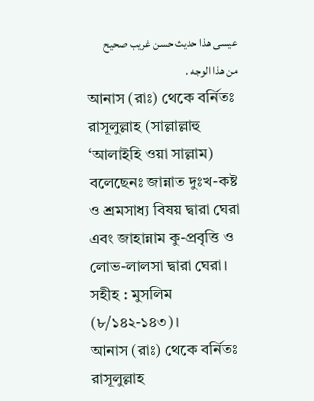عيسى هذا حديث حسن غريب صحيح من هذا الوجه .
আনাস (রাঃ) থেকে বর্নিতঃ
রাসূলুল্লাহ (সাল্লাল্লাহু ‘আলাইহি ওয়া সাল্লাম) বলেছেনঃ জান্নাত দুঃখ-কষ্ট ও শ্রমসাধ্য বিষয় দ্বারা ঘেরা এবং জাহান্নাম কু-প্রবৃত্তি ও লোভ-লালসা দ্বারা ঘেরা। সহীহ : মুসলিম (৮/১৪২-১৪৩)।
আনাস (রাঃ) থেকে বর্নিতঃ
রাসূলুল্লাহ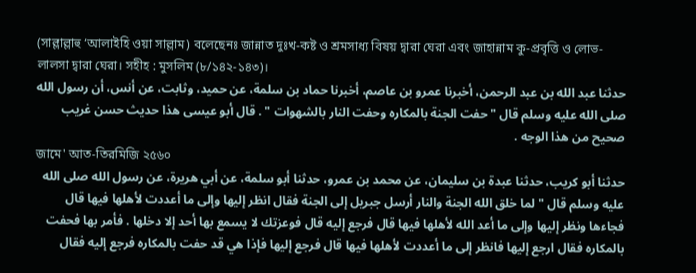(সাল্লাল্লাহু ‘আলাইহি ওয়া সাল্লাম) বলেছেনঃ জান্নাত দুঃখ-কষ্ট ও শ্রমসাধ্য বিষয় দ্বারা ঘেরা এবং জাহান্নাম কু-প্রবৃত্তি ও লোভ-লালসা দ্বারা ঘেরা। সহীহ : মুসলিম (৮/১৪২-১৪৩)।
حدثنا عبد الله بن عبد الرحمن، أخبرنا عمرو بن عاصم، أخبرنا حماد بن سلمة، عن حميد، وثابت، عن أنس، أن رسول الله صلى الله عليه وسلم قال " حفت الجنة بالمكاره وحفت النار بالشهوات " . قال أبو عيسى هذا حديث حسن غريب صحيح من هذا الوجه .
জামে' আত-তিরমিজি ২৫৬০
حدثنا أبو كريب، حدثنا عبدة بن سليمان، عن محمد بن عمرو، حدثنا أبو سلمة، عن أبي هريرة، عن رسول الله صلى الله عليه وسلم قال " لما خلق الله الجنة والنار أرسل جبريل إلى الجنة فقال انظر إليها وإلى ما أعددت لأهلها فيها قال فجاءها ونظر إليها وإلى ما أعد الله لأهلها فيها قال فرجع إليه قال فوعزتك لا يسمع بها أحد إلا دخلها . فأمر بها فحفت بالمكاره فقال ارجع إليها فانظر إلى ما أعددت لأهلها فيها قال فرجع إليها فإذا هي قد حفت بالمكاره فرجع إليه فقال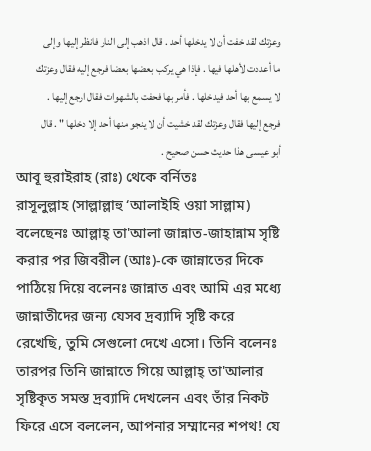وعزتك لقد خفت أن لا يدخلها أحد . قال اذهب إلى النار فانظر إليها وإلى ما أعددت لأهلها فيها . فإذا هي يركب بعضها بعضا فرجع إليه فقال وعزتك لا يسمع بها أحد فيدخلها . فأمر بها فحفت بالشهوات فقال ارجع إليها . فرجع إليها فقال وعزتك لقد خشيت أن لا ينجو منها أحد إلا دخلها " . قال أبو عيسى هذا حديث حسن صحيح .
আবূ হুরাইরাহ (রাঃ) থেকে বর্নিতঃ
রাসূলুল্লাহ (সাল্লাল্লাহু ‘আলাইহি ওয়া সাল্লাম) বলেছেনঃ আল্লাহ্ তা'আলা জান্নাত-জাহান্নাম সৃষ্টি করার পর জিবরীল (আঃ)-কে জান্নাতের দিকে পাঠিয়ে দিয়ে বলেনঃ জান্নাত এবং আমি এর মধ্যে জান্নাতীদের জন্য যেসব দ্রব্যাদি সৃষ্টি করে রেখেছি, তুমি সেগুলো দেখে এসো। তিনি বলেনঃ তারপর তিনি জান্নাতে গিয়ে আল্লাহ্ তা'আলার সৃষ্টিকৃত সমস্ত দ্রব্যাদি দেখলেন এবং তাঁর নিকট ফিরে এসে বললেন, আপনার সম্মানের শপথ! যে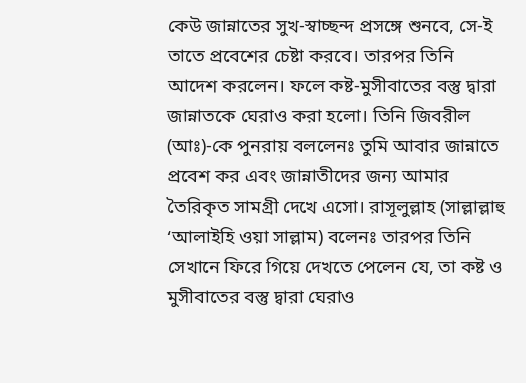কেউ জান্নাতের সুখ-স্বাচ্ছন্দ প্রসঙ্গে শুনবে, সে-ই তাতে প্রবেশের চেষ্টা করবে। তারপর তিনি আদেশ করলেন। ফলে কষ্ট-মুসীবাতের বস্তু দ্বারা জান্নাতকে ঘেরাও করা হলো। তিনি জিবরীল (আঃ)-কে পুনরায় বললেনঃ তুমি আবার জান্নাতে প্রবেশ কর এবং জান্নাতীদের জন্য আমার তৈরিকৃত সামগ্ৰী দেখে এসো। রাসূলুল্লাহ (সাল্লাল্লাহু ‘আলাইহি ওয়া সাল্লাম) বলেনঃ তারপর তিনি সেখানে ফিরে গিয়ে দেখতে পেলেন যে, তা কষ্ট ও মুসীবাতের বস্তু দ্বারা ঘেরাও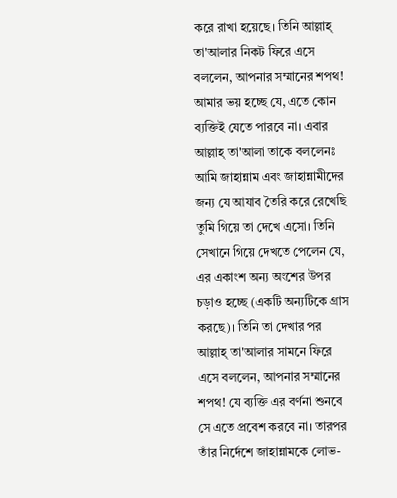করে রাখা হয়েছে। তিনি আল্লাহ্ তা'আলার নিকট ফিরে এসে বললেন, আপনার সম্মানের শপথ! আমার ভয় হচ্ছে যে, এতে কোন ব্যক্তিই যেতে পারবে না। এবার আল্লাহ্ তা'আলা তাকে বললেনঃ আমি জাহান্নাম এবং জাহান্নামীদের জন্য যে আযাব তৈরি করে রেখেছি তুমি গিয়ে তা দেখে এসো। তিনি সেখানে গিয়ে দেখতে পেলেন যে, এর একাংশ অন্য অংশের উপর চড়াও হচ্ছে (একটি অন্যটিকে গ্রাস করছে)। তিনি তা দেখার পর আল্লাহ্ তা'আলার সামনে ফিরে এসে বললেন, আপনার সম্মানের শপথ! যে ব্যক্তি এর বর্ণনা শুনবে সে এতে প্রবেশ করবে না। তারপর তাঁর নির্দেশে জাহান্নামকে লোভ-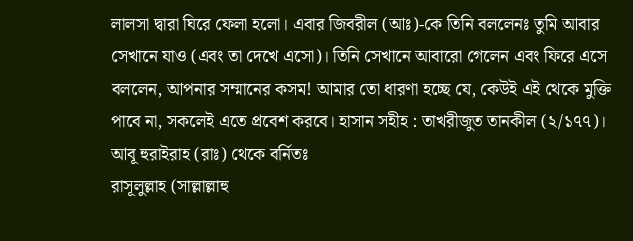লালসা দ্বারা ঘিরে ফেলা হলো। এবার জিবরীল (আঃ)-কে তিনি বললেনঃ তুমি আবার সেখানে যাও (এবং তা দেখে এসো)। তিনি সেখানে আবারো গেলেন এবং ফিরে এসে বললেন, আপনার সম্মানের কসম! আমার তো ধারণা হচ্ছে যে, কেউই এই থেকে মুক্তি পাবে না, সকলেই এতে প্রবেশ করবে। হাসান সহীহ : তাখরীজুত তানকীল (২/১৭৭)।
আবূ হুরাইরাহ (রাঃ) থেকে বর্নিতঃ
রাসূলুল্লাহ (সাল্লাল্লাহু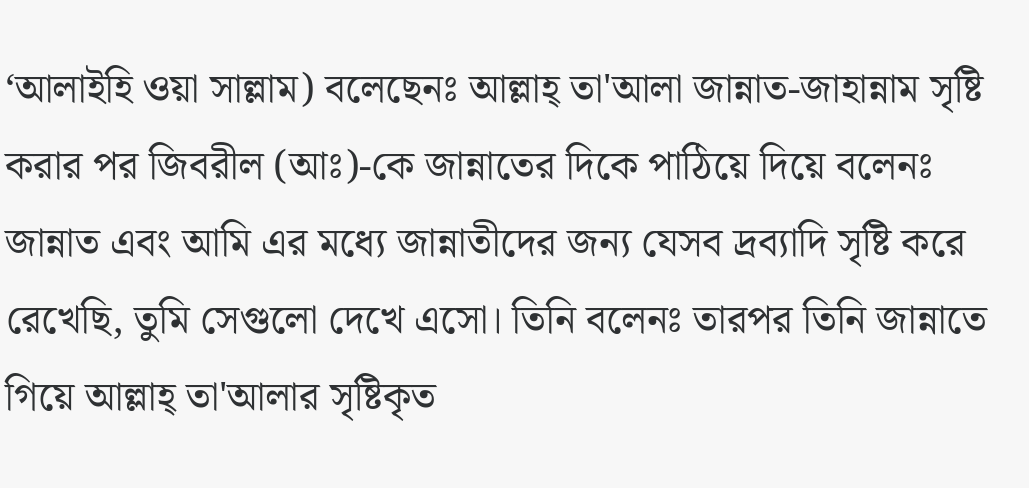‘আলাইহি ওয়া সাল্লাম) বলেছেনঃ আল্লাহ্ তা'আলা জান্নাত-জাহান্নাম সৃষ্টি করার পর জিবরীল (আঃ)-কে জান্নাতের দিকে পাঠিয়ে দিয়ে বলেনঃ জান্নাত এবং আমি এর মধ্যে জান্নাতীদের জন্য যেসব দ্রব্যাদি সৃষ্টি করে রেখেছি, তুমি সেগুলো দেখে এসো। তিনি বলেনঃ তারপর তিনি জান্নাতে গিয়ে আল্লাহ্ তা'আলার সৃষ্টিকৃত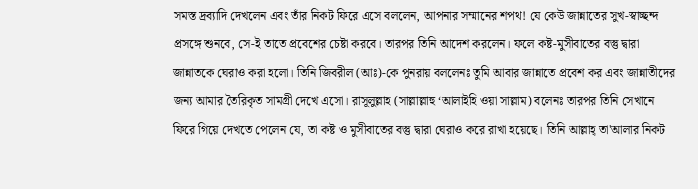সমস্ত দ্রব্যাদি দেখলেন এবং তাঁর নিকট ফিরে এসে বললেন, আপনার সম্মানের শপথ! যে কেউ জান্নাতের সুখ-স্বাচ্ছন্দ প্রসঙ্গে শুনবে, সে-ই তাতে প্রবেশের চেষ্টা করবে। তারপর তিনি আদেশ করলেন। ফলে কষ্ট-মুসীবাতের বস্তু দ্বারা জান্নাতকে ঘেরাও করা হলো। তিনি জিবরীল (আঃ)-কে পুনরায় বললেনঃ তুমি আবার জান্নাতে প্রবেশ কর এবং জান্নাতীদের জন্য আমার তৈরিকৃত সামগ্ৰী দেখে এসো। রাসূলুল্লাহ (সাল্লাল্লাহু ‘আলাইহি ওয়া সাল্লাম) বলেনঃ তারপর তিনি সেখানে ফিরে গিয়ে দেখতে পেলেন যে, তা কষ্ট ও মুসীবাতের বস্তু দ্বারা ঘেরাও করে রাখা হয়েছে। তিনি আল্লাহ্ তা'আলার নিকট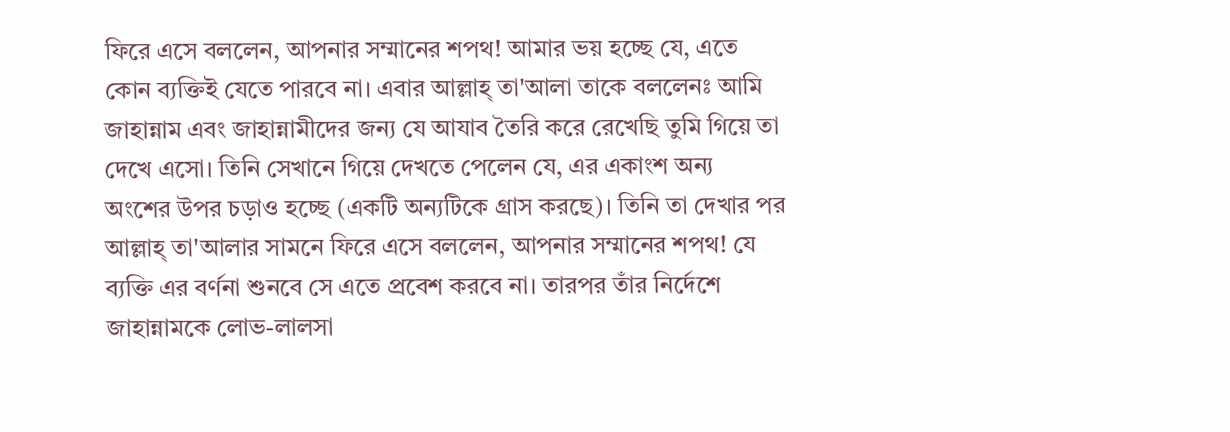ফিরে এসে বললেন, আপনার সম্মানের শপথ! আমার ভয় হচ্ছে যে, এতে কোন ব্যক্তিই যেতে পারবে না। এবার আল্লাহ্ তা'আলা তাকে বললেনঃ আমি জাহান্নাম এবং জাহান্নামীদের জন্য যে আযাব তৈরি করে রেখেছি তুমি গিয়ে তা দেখে এসো। তিনি সেখানে গিয়ে দেখতে পেলেন যে, এর একাংশ অন্য অংশের উপর চড়াও হচ্ছে (একটি অন্যটিকে গ্রাস করছে)। তিনি তা দেখার পর আল্লাহ্ তা'আলার সামনে ফিরে এসে বললেন, আপনার সম্মানের শপথ! যে ব্যক্তি এর বর্ণনা শুনবে সে এতে প্রবেশ করবে না। তারপর তাঁর নির্দেশে জাহান্নামকে লোভ-লালসা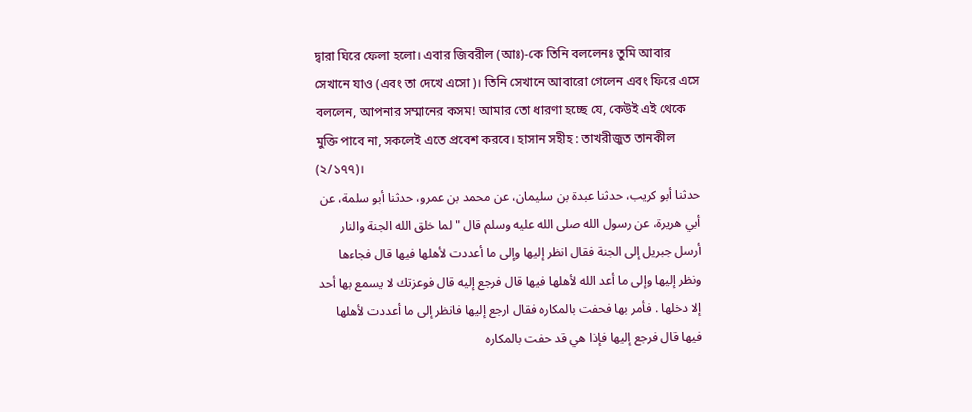দ্বারা ঘিরে ফেলা হলো। এবার জিবরীল (আঃ)-কে তিনি বললেনঃ তুমি আবার সেখানে যাও (এবং তা দেখে এসো)। তিনি সেখানে আবারো গেলেন এবং ফিরে এসে বললেন, আপনার সম্মানের কসম! আমার তো ধারণা হচ্ছে যে, কেউই এই থেকে মুক্তি পাবে না, সকলেই এতে প্রবেশ করবে। হাসান সহীহ : তাখরীজুত তানকীল (২/১৭৭)।
حدثنا أبو كريب، حدثنا عبدة بن سليمان، عن محمد بن عمرو، حدثنا أبو سلمة، عن أبي هريرة، عن رسول الله صلى الله عليه وسلم قال " لما خلق الله الجنة والنار أرسل جبريل إلى الجنة فقال انظر إليها وإلى ما أعددت لأهلها فيها قال فجاءها ونظر إليها وإلى ما أعد الله لأهلها فيها قال فرجع إليه قال فوعزتك لا يسمع بها أحد إلا دخلها . فأمر بها فحفت بالمكاره فقال ارجع إليها فانظر إلى ما أعددت لأهلها فيها قال فرجع إليها فإذا هي قد حفت بالمكاره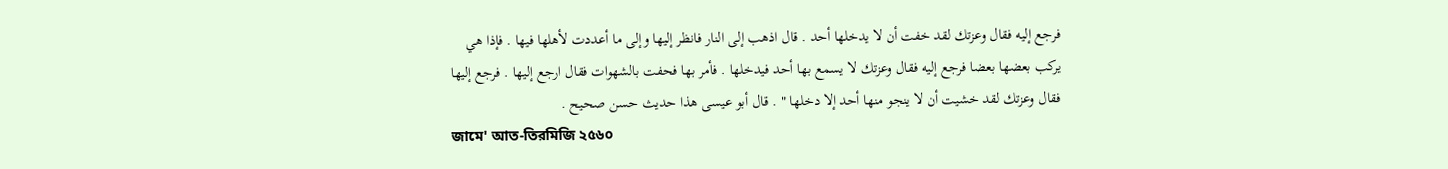فرجع إليه فقال وعزتك لقد خفت أن لا يدخلها أحد . قال اذهب إلى النار فانظر إليها وإلى ما أعددت لأهلها فيها . فإذا هي يركب بعضها بعضا فرجع إليه فقال وعزتك لا يسمع بها أحد فيدخلها . فأمر بها فحفت بالشهوات فقال ارجع إليها . فرجع إليها فقال وعزتك لقد خشيت أن لا ينجو منها أحد إلا دخلها " . قال أبو عيسى هذا حديث حسن صحيح .
জামে' আত-তিরমিজি ২৫৬০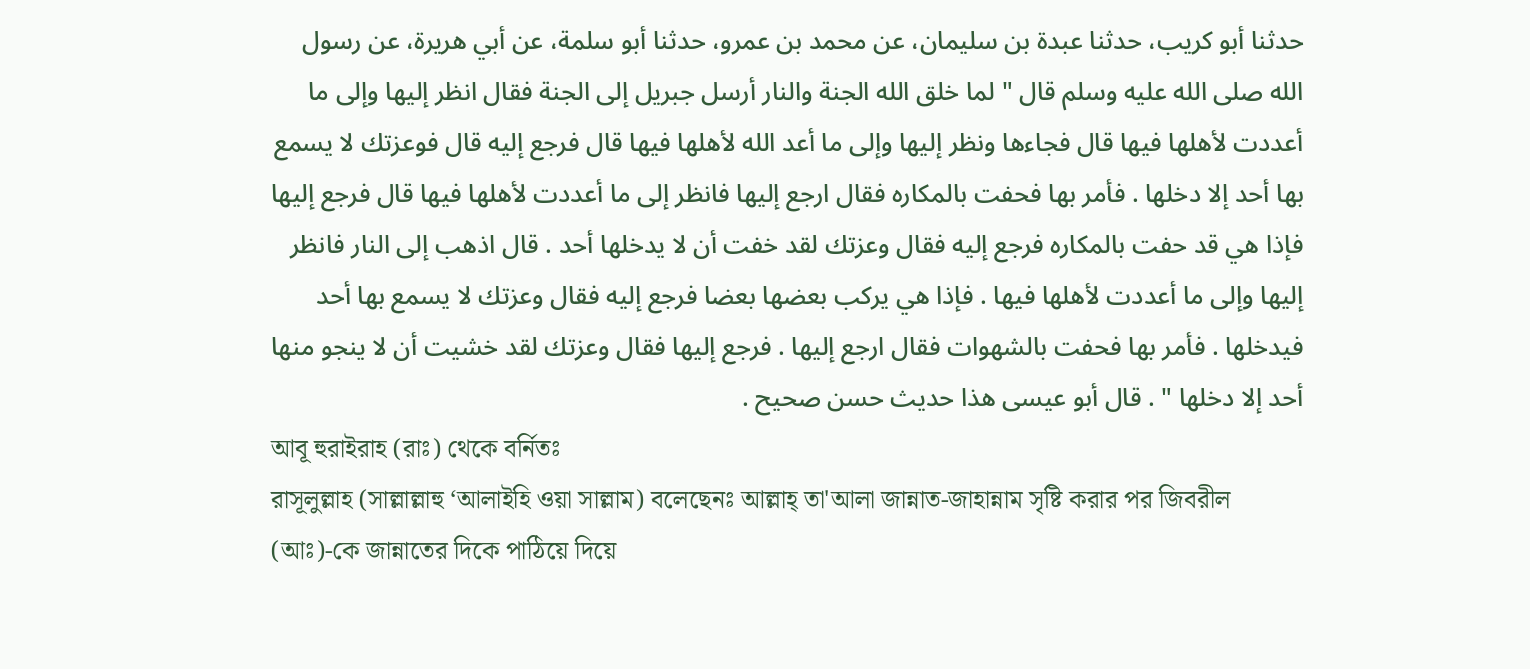حدثنا أبو كريب، حدثنا عبدة بن سليمان، عن محمد بن عمرو، حدثنا أبو سلمة، عن أبي هريرة، عن رسول الله صلى الله عليه وسلم قال " لما خلق الله الجنة والنار أرسل جبريل إلى الجنة فقال انظر إليها وإلى ما أعددت لأهلها فيها قال فجاءها ونظر إليها وإلى ما أعد الله لأهلها فيها قال فرجع إليه قال فوعزتك لا يسمع بها أحد إلا دخلها . فأمر بها فحفت بالمكاره فقال ارجع إليها فانظر إلى ما أعددت لأهلها فيها قال فرجع إليها فإذا هي قد حفت بالمكاره فرجع إليه فقال وعزتك لقد خفت أن لا يدخلها أحد . قال اذهب إلى النار فانظر إليها وإلى ما أعددت لأهلها فيها . فإذا هي يركب بعضها بعضا فرجع إليه فقال وعزتك لا يسمع بها أحد فيدخلها . فأمر بها فحفت بالشهوات فقال ارجع إليها . فرجع إليها فقال وعزتك لقد خشيت أن لا ينجو منها أحد إلا دخلها " . قال أبو عيسى هذا حديث حسن صحيح .
আবূ হুরাইরাহ (রাঃ) থেকে বর্নিতঃ
রাসূলুল্লাহ (সাল্লাল্লাহু ‘আলাইহি ওয়া সাল্লাম) বলেছেনঃ আল্লাহ্ তা'আলা জান্নাত-জাহান্নাম সৃষ্টি করার পর জিবরীল (আঃ)-কে জান্নাতের দিকে পাঠিয়ে দিয়ে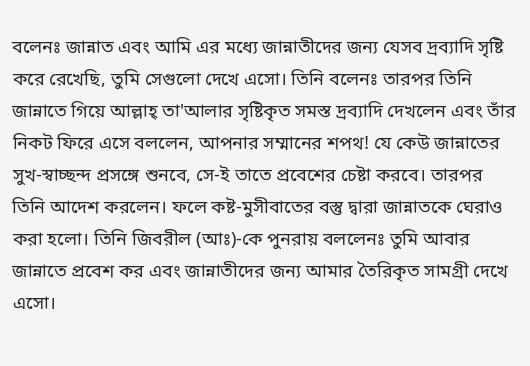বলেনঃ জান্নাত এবং আমি এর মধ্যে জান্নাতীদের জন্য যেসব দ্রব্যাদি সৃষ্টি করে রেখেছি, তুমি সেগুলো দেখে এসো। তিনি বলেনঃ তারপর তিনি জান্নাতে গিয়ে আল্লাহ্ তা'আলার সৃষ্টিকৃত সমস্ত দ্রব্যাদি দেখলেন এবং তাঁর নিকট ফিরে এসে বললেন, আপনার সম্মানের শপথ! যে কেউ জান্নাতের সুখ-স্বাচ্ছন্দ প্রসঙ্গে শুনবে, সে-ই তাতে প্রবেশের চেষ্টা করবে। তারপর তিনি আদেশ করলেন। ফলে কষ্ট-মুসীবাতের বস্তু দ্বারা জান্নাতকে ঘেরাও করা হলো। তিনি জিবরীল (আঃ)-কে পুনরায় বললেনঃ তুমি আবার জান্নাতে প্রবেশ কর এবং জান্নাতীদের জন্য আমার তৈরিকৃত সামগ্ৰী দেখে এসো।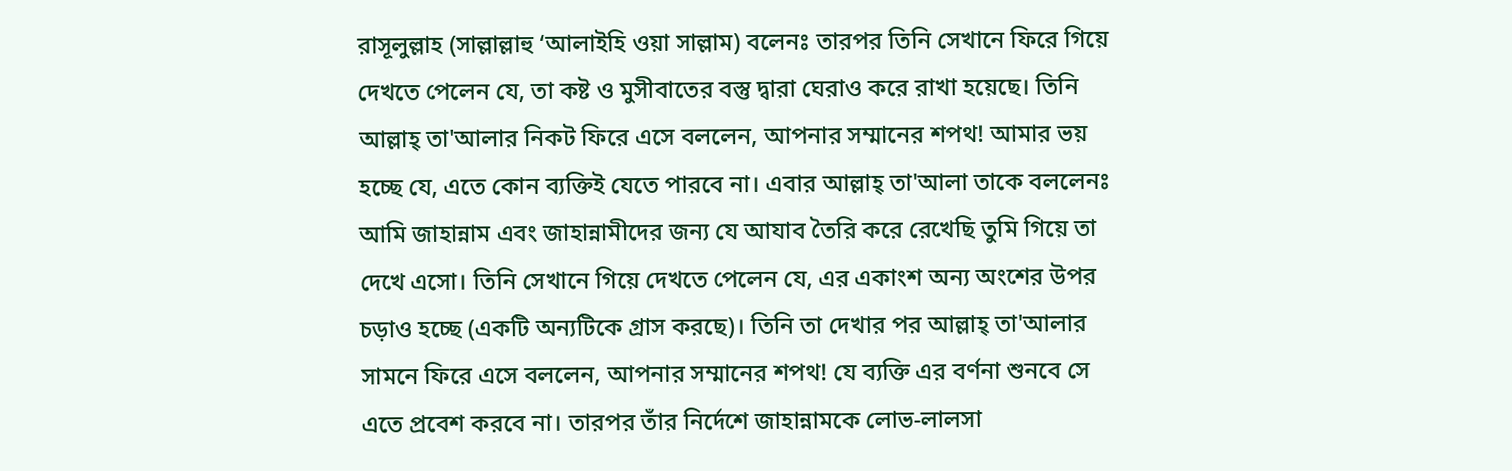রাসূলুল্লাহ (সাল্লাল্লাহু ‘আলাইহি ওয়া সাল্লাম) বলেনঃ তারপর তিনি সেখানে ফিরে গিয়ে দেখতে পেলেন যে, তা কষ্ট ও মুসীবাতের বস্তু দ্বারা ঘেরাও করে রাখা হয়েছে। তিনি আল্লাহ্ তা'আলার নিকট ফিরে এসে বললেন, আপনার সম্মানের শপথ! আমার ভয় হচ্ছে যে, এতে কোন ব্যক্তিই যেতে পারবে না। এবার আল্লাহ্ তা'আলা তাকে বললেনঃ আমি জাহান্নাম এবং জাহান্নামীদের জন্য যে আযাব তৈরি করে রেখেছি তুমি গিয়ে তা দেখে এসো। তিনি সেখানে গিয়ে দেখতে পেলেন যে, এর একাংশ অন্য অংশের উপর চড়াও হচ্ছে (একটি অন্যটিকে গ্রাস করছে)। তিনি তা দেখার পর আল্লাহ্ তা'আলার সামনে ফিরে এসে বললেন, আপনার সম্মানের শপথ! যে ব্যক্তি এর বর্ণনা শুনবে সে এতে প্রবেশ করবে না। তারপর তাঁর নির্দেশে জাহান্নামকে লোভ-লালসা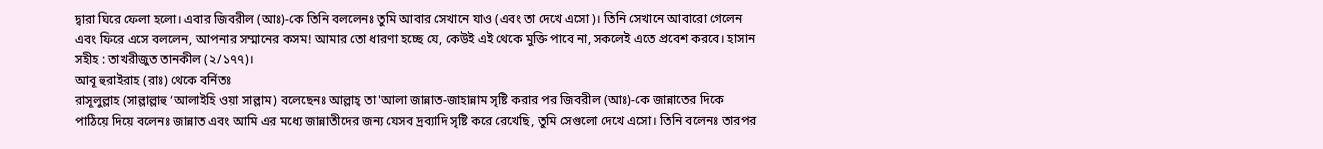দ্বারা ঘিরে ফেলা হলো। এবার জিবরীল (আঃ)-কে তিনি বললেনঃ তুমি আবার সেখানে যাও (এবং তা দেখে এসো)। তিনি সেখানে আবারো গেলেন এবং ফিরে এসে বললেন, আপনার সম্মানের কসম! আমার তো ধারণা হচ্ছে যে, কেউই এই থেকে মুক্তি পাবে না, সকলেই এতে প্রবেশ করবে। হাসান সহীহ : তাখরীজুত তানকীল (২/১৭৭)।
আবূ হুরাইরাহ (রাঃ) থেকে বর্নিতঃ
রাসূলুল্লাহ (সাল্লাল্লাহু ‘আলাইহি ওয়া সাল্লাম) বলেছেনঃ আল্লাহ্ তা'আলা জান্নাত-জাহান্নাম সৃষ্টি করার পর জিবরীল (আঃ)-কে জান্নাতের দিকে পাঠিয়ে দিয়ে বলেনঃ জান্নাত এবং আমি এর মধ্যে জান্নাতীদের জন্য যেসব দ্রব্যাদি সৃষ্টি করে রেখেছি, তুমি সেগুলো দেখে এসো। তিনি বলেনঃ তারপর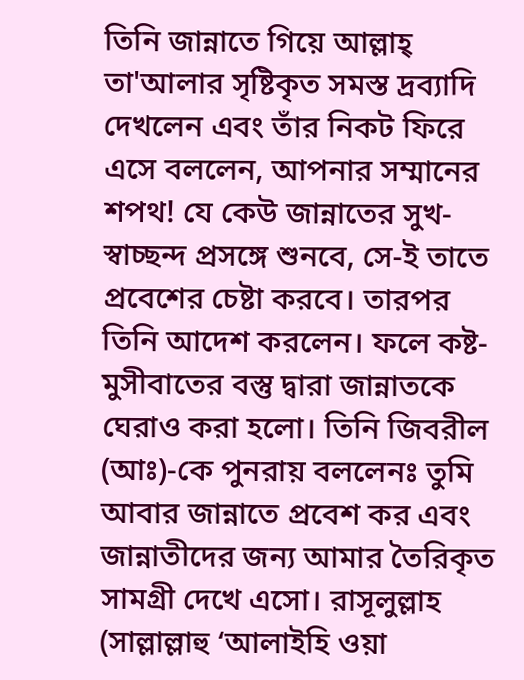তিনি জান্নাতে গিয়ে আল্লাহ্ তা'আলার সৃষ্টিকৃত সমস্ত দ্রব্যাদি দেখলেন এবং তাঁর নিকট ফিরে এসে বললেন, আপনার সম্মানের শপথ! যে কেউ জান্নাতের সুখ-স্বাচ্ছন্দ প্রসঙ্গে শুনবে, সে-ই তাতে প্রবেশের চেষ্টা করবে। তারপর তিনি আদেশ করলেন। ফলে কষ্ট-মুসীবাতের বস্তু দ্বারা জান্নাতকে ঘেরাও করা হলো। তিনি জিবরীল (আঃ)-কে পুনরায় বললেনঃ তুমি আবার জান্নাতে প্রবেশ কর এবং জান্নাতীদের জন্য আমার তৈরিকৃত সামগ্ৰী দেখে এসো। রাসূলুল্লাহ (সাল্লাল্লাহু ‘আলাইহি ওয়া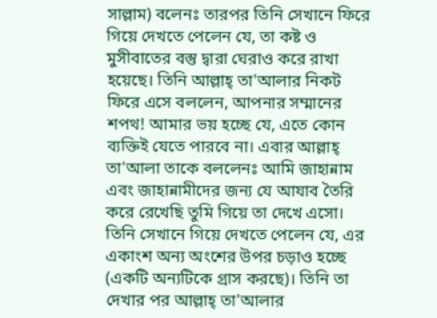সাল্লাম) বলেনঃ তারপর তিনি সেখানে ফিরে গিয়ে দেখতে পেলেন যে, তা কষ্ট ও মুসীবাতের বস্তু দ্বারা ঘেরাও করে রাখা হয়েছে। তিনি আল্লাহ্ তা'আলার নিকট ফিরে এসে বললেন, আপনার সম্মানের শপথ! আমার ভয় হচ্ছে যে, এতে কোন ব্যক্তিই যেতে পারবে না। এবার আল্লাহ্ তা'আলা তাকে বললেনঃ আমি জাহান্নাম এবং জাহান্নামীদের জন্য যে আযাব তৈরি করে রেখেছি তুমি গিয়ে তা দেখে এসো। তিনি সেখানে গিয়ে দেখতে পেলেন যে, এর একাংশ অন্য অংশের উপর চড়াও হচ্ছে (একটি অন্যটিকে গ্রাস করছে)। তিনি তা দেখার পর আল্লাহ্ তা'আলার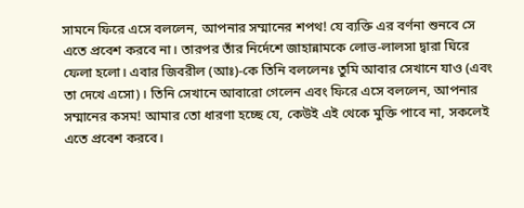সামনে ফিরে এসে বললেন, আপনার সম্মানের শপথ! যে ব্যক্তি এর বর্ণনা শুনবে সে এতে প্রবেশ করবে না। তারপর তাঁর নির্দেশে জাহান্নামকে লোভ-লালসা দ্বারা ঘিরে ফেলা হলো। এবার জিবরীল (আঃ)-কে তিনি বললেনঃ তুমি আবার সেখানে যাও (এবং তা দেখে এসো)। তিনি সেখানে আবারো গেলেন এবং ফিরে এসে বললেন, আপনার সম্মানের কসম! আমার তো ধারণা হচ্ছে যে, কেউই এই থেকে মুক্তি পাবে না, সকলেই এতে প্রবেশ করবে।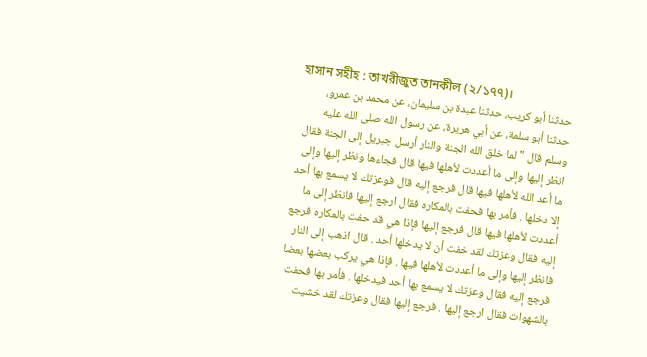হাসান সহীহ : তাখরীজুত তানকীল (২/১৭৭)।
حدثنا أبو كريب، حدثنا عبدة بن سليمان، عن محمد بن عمرو، حدثنا أبو سلمة، عن أبي هريرة، عن رسول الله صلى الله عليه وسلم قال " لما خلق الله الجنة والنار أرسل جبريل إلى الجنة فقال انظر إليها وإلى ما أعددت لأهلها فيها قال فجاءها ونظر إليها وإلى ما أعد الله لأهلها فيها قال فرجع إليه قال فوعزتك لا يسمع بها أحد إلا دخلها . فأمر بها فحفت بالمكاره فقال ارجع إليها فانظر إلى ما أعددت لأهلها فيها قال فرجع إليها فإذا هي قد حفت بالمكاره فرجع إليه فقال وعزتك لقد خفت أن لا يدخلها أحد . قال اذهب إلى النار فانظر إليها وإلى ما أعددت لأهلها فيها . فإذا هي يركب بعضها بعضا فرجع إليه فقال وعزتك لا يسمع بها أحد فيدخلها . فأمر بها فحفت بالشهوات فقال ارجع إليها . فرجع إليها فقال وعزتك لقد خشيت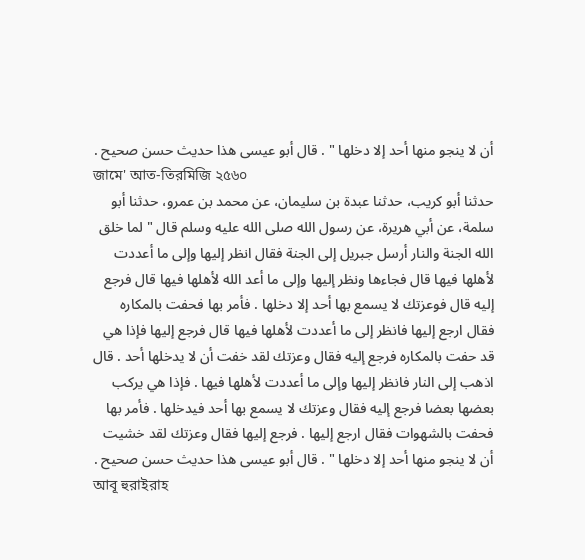أن لا ينجو منها أحد إلا دخلها " . قال أبو عيسى هذا حديث حسن صحيح .
জামে' আত-তিরমিজি ২৫৬০
حدثنا أبو كريب، حدثنا عبدة بن سليمان، عن محمد بن عمرو، حدثنا أبو سلمة، عن أبي هريرة، عن رسول الله صلى الله عليه وسلم قال " لما خلق الله الجنة والنار أرسل جبريل إلى الجنة فقال انظر إليها وإلى ما أعددت لأهلها فيها قال فجاءها ونظر إليها وإلى ما أعد الله لأهلها فيها قال فرجع إليه قال فوعزتك لا يسمع بها أحد إلا دخلها . فأمر بها فحفت بالمكاره فقال ارجع إليها فانظر إلى ما أعددت لأهلها فيها قال فرجع إليها فإذا هي قد حفت بالمكاره فرجع إليه فقال وعزتك لقد خفت أن لا يدخلها أحد . قال اذهب إلى النار فانظر إليها وإلى ما أعددت لأهلها فيها . فإذا هي يركب بعضها بعضا فرجع إليه فقال وعزتك لا يسمع بها أحد فيدخلها . فأمر بها فحفت بالشهوات فقال ارجع إليها . فرجع إليها فقال وعزتك لقد خشيت أن لا ينجو منها أحد إلا دخلها " . قال أبو عيسى هذا حديث حسن صحيح .
আবূ হুরাইরাহ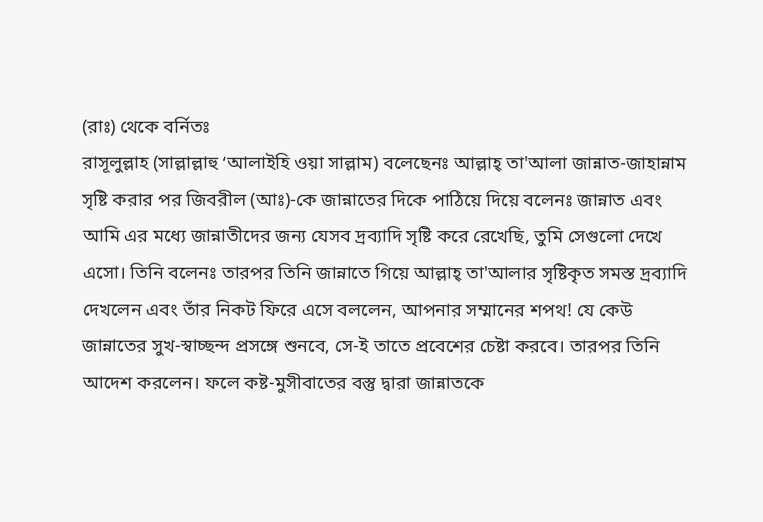(রাঃ) থেকে বর্নিতঃ
রাসূলুল্লাহ (সাল্লাল্লাহু ‘আলাইহি ওয়া সাল্লাম) বলেছেনঃ আল্লাহ্ তা'আলা জান্নাত-জাহান্নাম সৃষ্টি করার পর জিবরীল (আঃ)-কে জান্নাতের দিকে পাঠিয়ে দিয়ে বলেনঃ জান্নাত এবং আমি এর মধ্যে জান্নাতীদের জন্য যেসব দ্রব্যাদি সৃষ্টি করে রেখেছি, তুমি সেগুলো দেখে এসো। তিনি বলেনঃ তারপর তিনি জান্নাতে গিয়ে আল্লাহ্ তা'আলার সৃষ্টিকৃত সমস্ত দ্রব্যাদি দেখলেন এবং তাঁর নিকট ফিরে এসে বললেন, আপনার সম্মানের শপথ! যে কেউ জান্নাতের সুখ-স্বাচ্ছন্দ প্রসঙ্গে শুনবে, সে-ই তাতে প্রবেশের চেষ্টা করবে। তারপর তিনি আদেশ করলেন। ফলে কষ্ট-মুসীবাতের বস্তু দ্বারা জান্নাতকে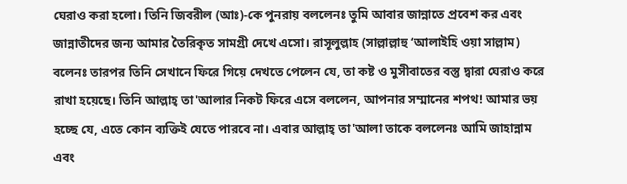ঘেরাও করা হলো। তিনি জিবরীল (আঃ)-কে পুনরায় বললেনঃ তুমি আবার জান্নাতে প্রবেশ কর এবং জান্নাতীদের জন্য আমার তৈরিকৃত সামগ্ৰী দেখে এসো। রাসূলুল্লাহ (সাল্লাল্লাহু ‘আলাইহি ওয়া সাল্লাম) বলেনঃ তারপর তিনি সেখানে ফিরে গিয়ে দেখতে পেলেন যে, তা কষ্ট ও মুসীবাতের বস্তু দ্বারা ঘেরাও করে রাখা হয়েছে। তিনি আল্লাহ্ তা'আলার নিকট ফিরে এসে বললেন, আপনার সম্মানের শপথ! আমার ভয় হচ্ছে যে, এতে কোন ব্যক্তিই যেতে পারবে না। এবার আল্লাহ্ তা'আলা তাকে বললেনঃ আমি জাহান্নাম এবং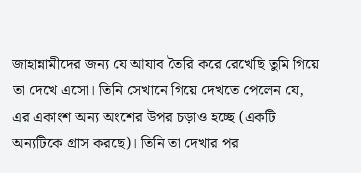জাহান্নামীদের জন্য যে আযাব তৈরি করে রেখেছি তুমি গিয়ে তা দেখে এসো। তিনি সেখানে গিয়ে দেখতে পেলেন যে, এর একাংশ অন্য অংশের উপর চড়াও হচ্ছে (একটি অন্যটিকে গ্রাস করছে)। তিনি তা দেখার পর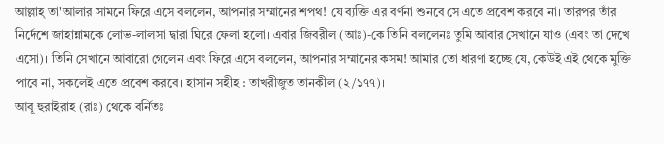আল্লাহ্ তা'আলার সামনে ফিরে এসে বললেন, আপনার সম্মানের শপথ! যে ব্যক্তি এর বর্ণনা শুনবে সে এতে প্রবেশ করবে না। তারপর তাঁর নির্দেশে জাহান্নামকে লোভ-লালসা দ্বারা ঘিরে ফেলা হলো। এবার জিবরীল (আঃ)-কে তিনি বললেনঃ তুমি আবার সেখানে যাও (এবং তা দেখে এসো)। তিনি সেখানে আবারো গেলেন এবং ফিরে এসে বললেন, আপনার সম্মানের কসম! আমার তো ধারণা হচ্ছে যে, কেউই এই থেকে মুক্তি পাবে না, সকলেই এতে প্রবেশ করবে। হাসান সহীহ : তাখরীজুত তানকীল (২/১৭৭)।
আবূ হুরাইরাহ (রাঃ) থেকে বর্নিতঃ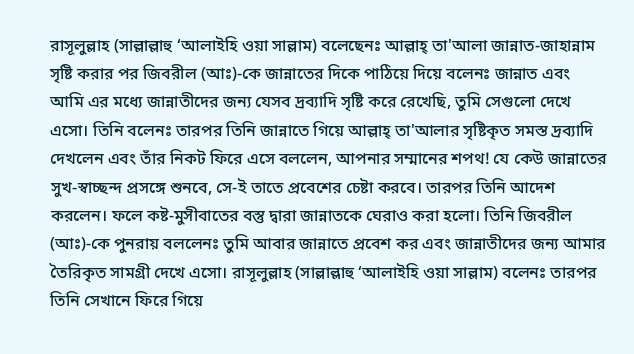রাসূলুল্লাহ (সাল্লাল্লাহু ‘আলাইহি ওয়া সাল্লাম) বলেছেনঃ আল্লাহ্ তা'আলা জান্নাত-জাহান্নাম সৃষ্টি করার পর জিবরীল (আঃ)-কে জান্নাতের দিকে পাঠিয়ে দিয়ে বলেনঃ জান্নাত এবং আমি এর মধ্যে জান্নাতীদের জন্য যেসব দ্রব্যাদি সৃষ্টি করে রেখেছি, তুমি সেগুলো দেখে এসো। তিনি বলেনঃ তারপর তিনি জান্নাতে গিয়ে আল্লাহ্ তা'আলার সৃষ্টিকৃত সমস্ত দ্রব্যাদি দেখলেন এবং তাঁর নিকট ফিরে এসে বললেন, আপনার সম্মানের শপথ! যে কেউ জান্নাতের সুখ-স্বাচ্ছন্দ প্রসঙ্গে শুনবে, সে-ই তাতে প্রবেশের চেষ্টা করবে। তারপর তিনি আদেশ করলেন। ফলে কষ্ট-মুসীবাতের বস্তু দ্বারা জান্নাতকে ঘেরাও করা হলো। তিনি জিবরীল (আঃ)-কে পুনরায় বললেনঃ তুমি আবার জান্নাতে প্রবেশ কর এবং জান্নাতীদের জন্য আমার তৈরিকৃত সামগ্ৰী দেখে এসো। রাসূলুল্লাহ (সাল্লাল্লাহু ‘আলাইহি ওয়া সাল্লাম) বলেনঃ তারপর তিনি সেখানে ফিরে গিয়ে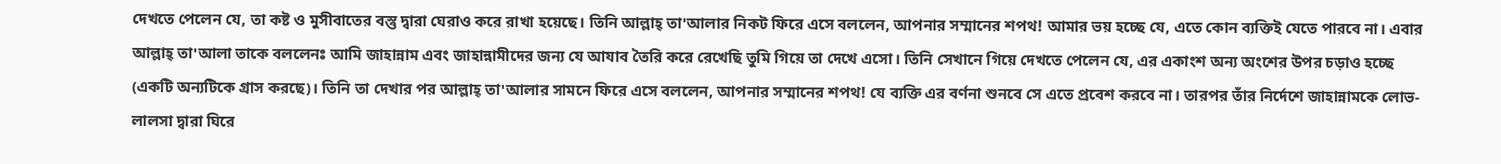দেখতে পেলেন যে, তা কষ্ট ও মুসীবাতের বস্তু দ্বারা ঘেরাও করে রাখা হয়েছে। তিনি আল্লাহ্ তা'আলার নিকট ফিরে এসে বললেন, আপনার সম্মানের শপথ! আমার ভয় হচ্ছে যে, এতে কোন ব্যক্তিই যেতে পারবে না। এবার আল্লাহ্ তা'আলা তাকে বললেনঃ আমি জাহান্নাম এবং জাহান্নামীদের জন্য যে আযাব তৈরি করে রেখেছি তুমি গিয়ে তা দেখে এসো। তিনি সেখানে গিয়ে দেখতে পেলেন যে, এর একাংশ অন্য অংশের উপর চড়াও হচ্ছে (একটি অন্যটিকে গ্রাস করছে)। তিনি তা দেখার পর আল্লাহ্ তা'আলার সামনে ফিরে এসে বললেন, আপনার সম্মানের শপথ! যে ব্যক্তি এর বর্ণনা শুনবে সে এতে প্রবেশ করবে না। তারপর তাঁর নির্দেশে জাহান্নামকে লোভ-লালসা দ্বারা ঘিরে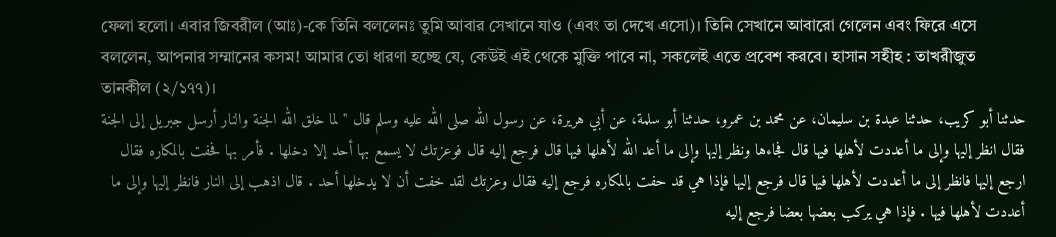ফেলা হলো। এবার জিবরীল (আঃ)-কে তিনি বললেনঃ তুমি আবার সেখানে যাও (এবং তা দেখে এসো)। তিনি সেখানে আবারো গেলেন এবং ফিরে এসে বললেন, আপনার সম্মানের কসম! আমার তো ধারণা হচ্ছে যে, কেউই এই থেকে মুক্তি পাবে না, সকলেই এতে প্রবেশ করবে। হাসান সহীহ : তাখরীজুত তানকীল (২/১৭৭)।
حدثنا أبو كريب، حدثنا عبدة بن سليمان، عن محمد بن عمرو، حدثنا أبو سلمة، عن أبي هريرة، عن رسول الله صلى الله عليه وسلم قال " لما خلق الله الجنة والنار أرسل جبريل إلى الجنة فقال انظر إليها وإلى ما أعددت لأهلها فيها قال فجاءها ونظر إليها وإلى ما أعد الله لأهلها فيها قال فرجع إليه قال فوعزتك لا يسمع بها أحد إلا دخلها . فأمر بها فحفت بالمكاره فقال ارجع إليها فانظر إلى ما أعددت لأهلها فيها قال فرجع إليها فإذا هي قد حفت بالمكاره فرجع إليه فقال وعزتك لقد خفت أن لا يدخلها أحد . قال اذهب إلى النار فانظر إليها وإلى ما أعددت لأهلها فيها . فإذا هي يركب بعضها بعضا فرجع إليه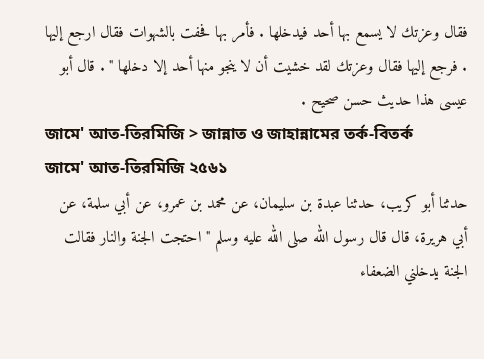فقال وعزتك لا يسمع بها أحد فيدخلها . فأمر بها فحفت بالشهوات فقال ارجع إليها . فرجع إليها فقال وعزتك لقد خشيت أن لا ينجو منها أحد إلا دخلها " . قال أبو عيسى هذا حديث حسن صحيح .
জামে' আত-তিরমিজি > জান্নাত ও জাহান্নামের তর্ক-বিতর্ক
জামে' আত-তিরমিজি ২৫৬১
حدثنا أبو كريب، حدثنا عبدة بن سليمان، عن محمد بن عمرو، عن أبي سلمة، عن أبي هريرة، قال قال رسول الله صلى الله عليه وسلم " احتجت الجنة والنار فقالت الجنة يدخلني الضعفاء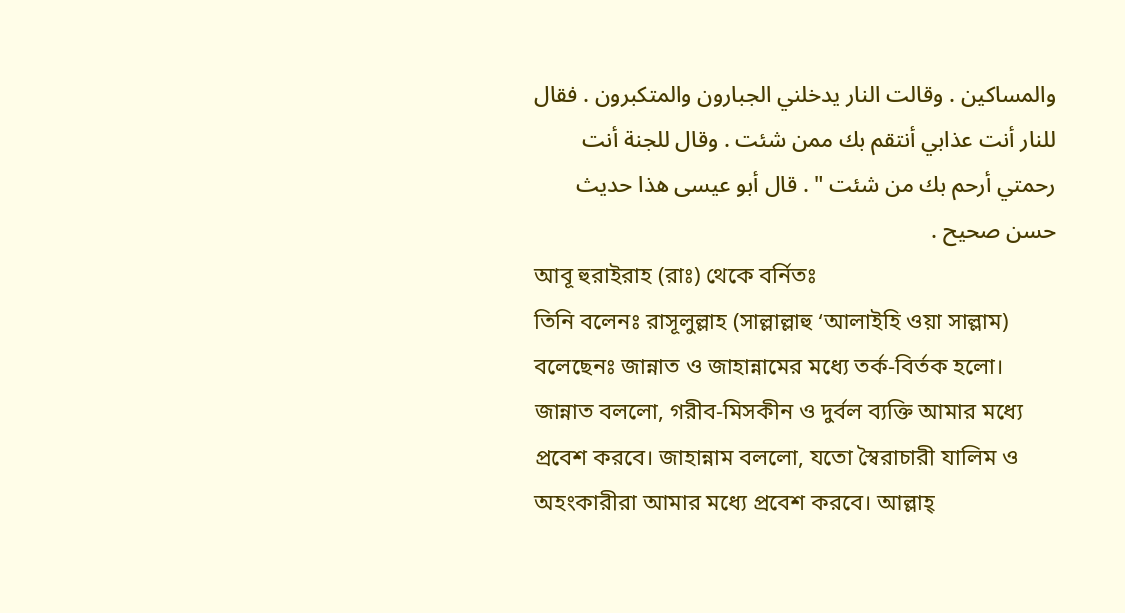والمساكين . وقالت النار يدخلني الجبارون والمتكبرون . فقال للنار أنت عذابي أنتقم بك ممن شئت . وقال للجنة أنت رحمتي أرحم بك من شئت " . قال أبو عيسى هذا حديث حسن صحيح .
আবূ হুরাইরাহ (রাঃ) থেকে বর্নিতঃ
তিনি বলেনঃ রাসূলুল্লাহ (সাল্লাল্লাহু ‘আলাইহি ওয়া সাল্লাম) বলেছেনঃ জান্নাত ও জাহান্নামের মধ্যে তর্ক-বির্তক হলো। জান্নাত বললো, গরীব-মিসকীন ও দুর্বল ব্যক্তি আমার মধ্যে প্রবেশ করবে। জাহান্নাম বললো, যতো স্বৈরাচারী যালিম ও অহংকারীরা আমার মধ্যে প্রবেশ করবে। আল্লাহ্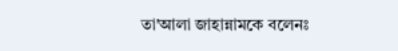তা'আলা জাহান্নামকে বলেনঃ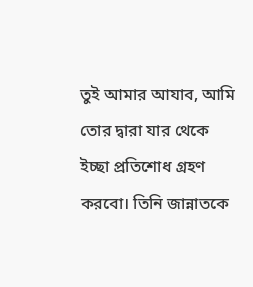তুই আমার আযাব, আমি তোর দ্বারা যার থেকে ইচ্ছা প্রতিশোধ গ্রহণ করবো। তিনি জান্নাতকে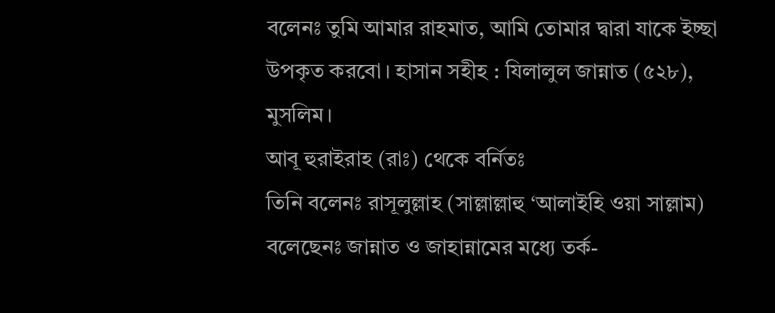বলেনঃ তুমি আমার রাহমাত, আমি তোমার দ্বারা যাকে ইচ্ছা উপকৃত করবো। হাসান সহীহ : যিলালুল জান্নাত (৫২৮), মুসলিম।
আবূ হুরাইরাহ (রাঃ) থেকে বর্নিতঃ
তিনি বলেনঃ রাসূলুল্লাহ (সাল্লাল্লাহু ‘আলাইহি ওয়া সাল্লাম) বলেছেনঃ জান্নাত ও জাহান্নামের মধ্যে তর্ক-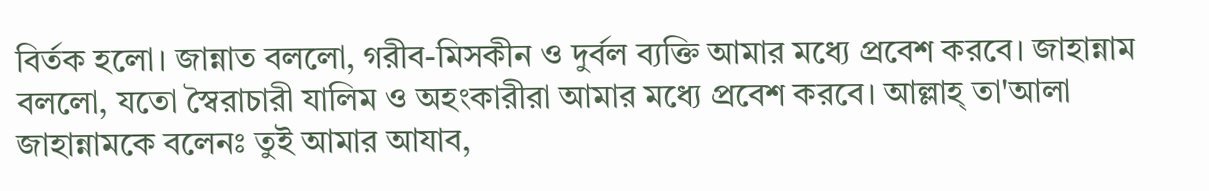বির্তক হলো। জান্নাত বললো, গরীব-মিসকীন ও দুর্বল ব্যক্তি আমার মধ্যে প্রবেশ করবে। জাহান্নাম বললো, যতো স্বৈরাচারী যালিম ও অহংকারীরা আমার মধ্যে প্রবেশ করবে। আল্লাহ্ তা'আলা জাহান্নামকে বলেনঃ তুই আমার আযাব,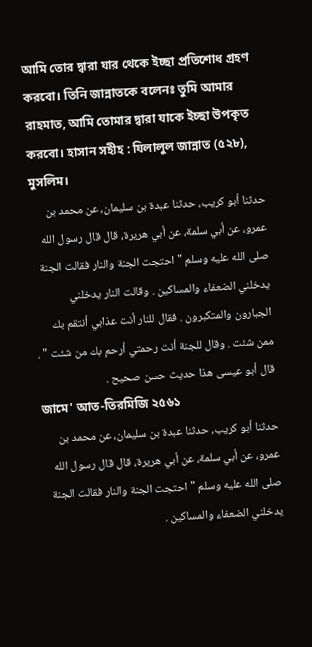আমি তোর দ্বারা যার থেকে ইচ্ছা প্রতিশোধ গ্রহণ করবো। তিনি জান্নাতকে বলেনঃ তুমি আমার রাহমাত, আমি তোমার দ্বারা যাকে ইচ্ছা উপকৃত করবো। হাসান সহীহ : যিলালুল জান্নাত (৫২৮), মুসলিম।
حدثنا أبو كريب، حدثنا عبدة بن سليمان، عن محمد بن عمرو، عن أبي سلمة، عن أبي هريرة، قال قال رسول الله صلى الله عليه وسلم " احتجت الجنة والنار فقالت الجنة يدخلني الضعفاء والمساكين . وقالت النار يدخلني الجبارون والمتكبرون . فقال للنار أنت عذابي أنتقم بك ممن شئت . وقال للجنة أنت رحمتي أرحم بك من شئت " . قال أبو عيسى هذا حديث حسن صحيح .
জামে' আত-তিরমিজি ২৫৬১
حدثنا أبو كريب، حدثنا عبدة بن سليمان، عن محمد بن عمرو، عن أبي سلمة، عن أبي هريرة، قال قال رسول الله صلى الله عليه وسلم " احتجت الجنة والنار فقالت الجنة يدخلني الضعفاء والمساكين .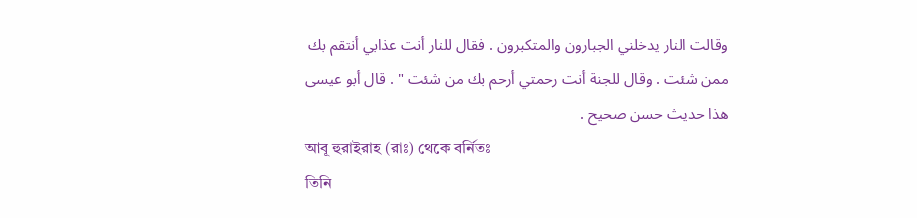وقالت النار يدخلني الجبارون والمتكبرون . فقال للنار أنت عذابي أنتقم بك ممن شئت . وقال للجنة أنت رحمتي أرحم بك من شئت " . قال أبو عيسى هذا حديث حسن صحيح .
আবূ হুরাইরাহ (রাঃ) থেকে বর্নিতঃ
তিনি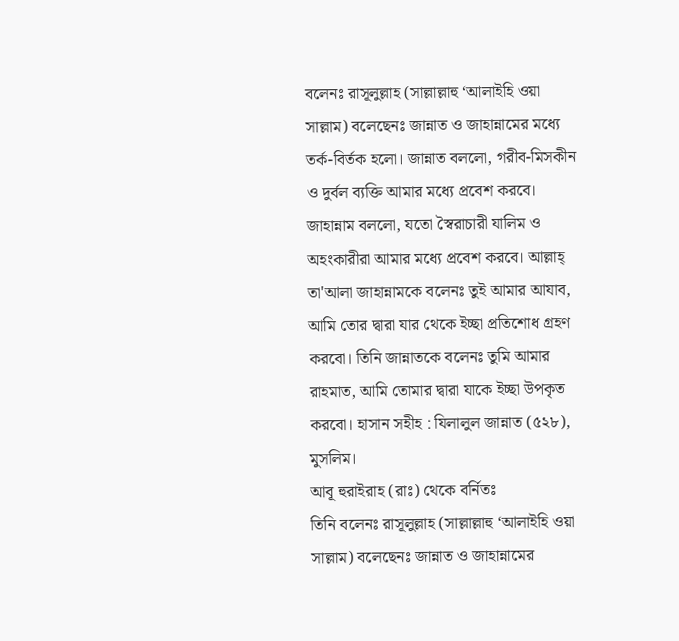বলেনঃ রাসূলুল্লাহ (সাল্লাল্লাহু ‘আলাইহি ওয়া সাল্লাম) বলেছেনঃ জান্নাত ও জাহান্নামের মধ্যে তর্ক-বির্তক হলো। জান্নাত বললো, গরীব-মিসকীন ও দুর্বল ব্যক্তি আমার মধ্যে প্রবেশ করবে। জাহান্নাম বললো, যতো স্বৈরাচারী যালিম ও অহংকারীরা আমার মধ্যে প্রবেশ করবে। আল্লাহ্ তা'আলা জাহান্নামকে বলেনঃ তুই আমার আযাব, আমি তোর দ্বারা যার থেকে ইচ্ছা প্রতিশোধ গ্রহণ করবো। তিনি জান্নাতকে বলেনঃ তুমি আমার রাহমাত, আমি তোমার দ্বারা যাকে ইচ্ছা উপকৃত করবো। হাসান সহীহ : যিলালুল জান্নাত (৫২৮), মুসলিম।
আবূ হুরাইরাহ (রাঃ) থেকে বর্নিতঃ
তিনি বলেনঃ রাসূলুল্লাহ (সাল্লাল্লাহু ‘আলাইহি ওয়া সাল্লাম) বলেছেনঃ জান্নাত ও জাহান্নামের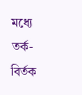মধ্যে তর্ক-বির্তক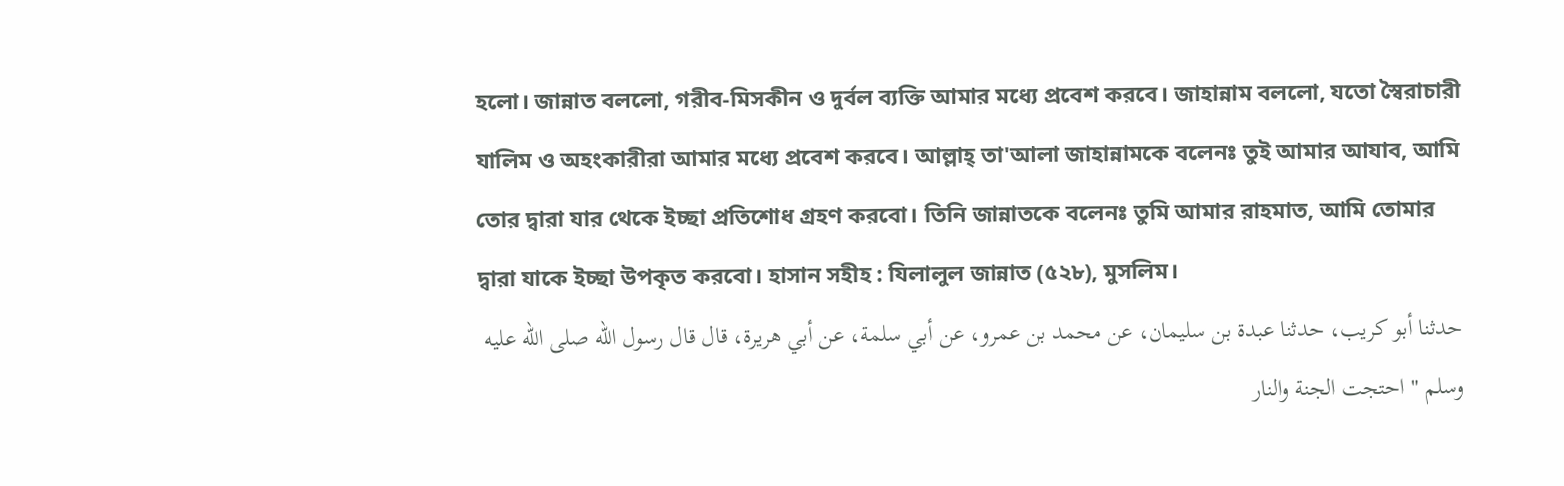হলো। জান্নাত বললো, গরীব-মিসকীন ও দুর্বল ব্যক্তি আমার মধ্যে প্রবেশ করবে। জাহান্নাম বললো, যতো স্বৈরাচারী যালিম ও অহংকারীরা আমার মধ্যে প্রবেশ করবে। আল্লাহ্ তা'আলা জাহান্নামকে বলেনঃ তুই আমার আযাব, আমি তোর দ্বারা যার থেকে ইচ্ছা প্রতিশোধ গ্রহণ করবো। তিনি জান্নাতকে বলেনঃ তুমি আমার রাহমাত, আমি তোমার দ্বারা যাকে ইচ্ছা উপকৃত করবো। হাসান সহীহ : যিলালুল জান্নাত (৫২৮), মুসলিম।
حدثنا أبو كريب، حدثنا عبدة بن سليمان، عن محمد بن عمرو، عن أبي سلمة، عن أبي هريرة، قال قال رسول الله صلى الله عليه وسلم " احتجت الجنة والنار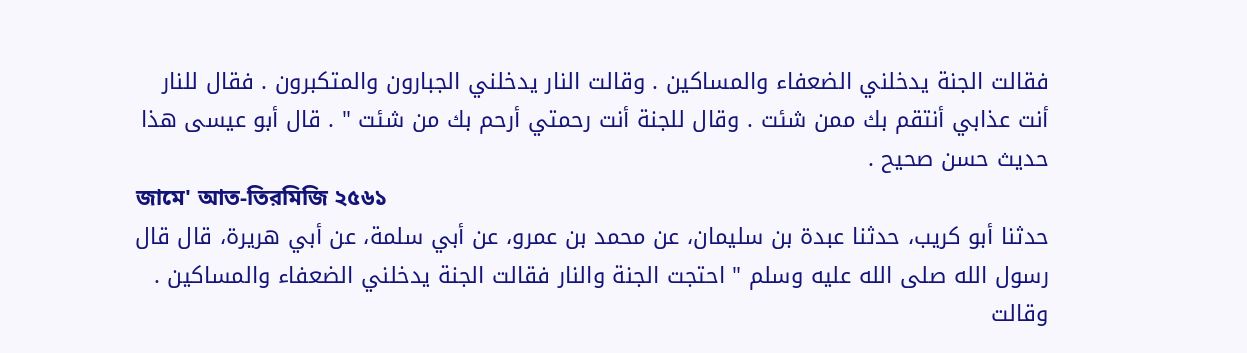فقالت الجنة يدخلني الضعفاء والمساكين . وقالت النار يدخلني الجبارون والمتكبرون . فقال للنار أنت عذابي أنتقم بك ممن شئت . وقال للجنة أنت رحمتي أرحم بك من شئت " . قال أبو عيسى هذا حديث حسن صحيح .
জামে' আত-তিরমিজি ২৫৬১
حدثنا أبو كريب، حدثنا عبدة بن سليمان، عن محمد بن عمرو، عن أبي سلمة، عن أبي هريرة، قال قال رسول الله صلى الله عليه وسلم " احتجت الجنة والنار فقالت الجنة يدخلني الضعفاء والمساكين . وقالت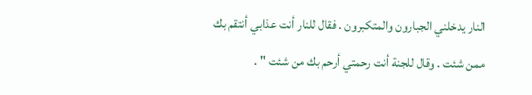النار يدخلني الجبارون والمتكبرون . فقال للنار أنت عذابي أنتقم بك ممن شئت . وقال للجنة أنت رحمتي أرحم بك من شئت " .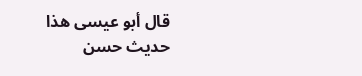قال أبو عيسى هذا حديث حسن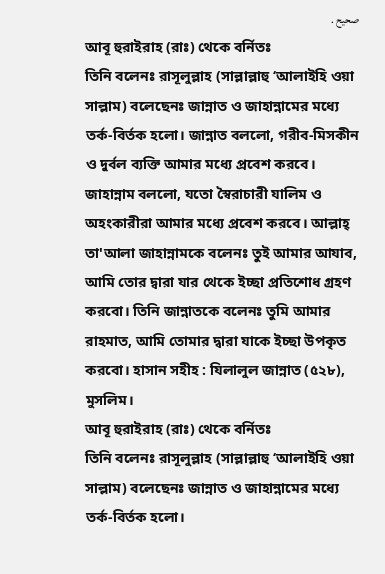صحيح .
আবূ হুরাইরাহ (রাঃ) থেকে বর্নিতঃ
তিনি বলেনঃ রাসূলুল্লাহ (সাল্লাল্লাহু ‘আলাইহি ওয়া সাল্লাম) বলেছেনঃ জান্নাত ও জাহান্নামের মধ্যে তর্ক-বির্তক হলো। জান্নাত বললো, গরীব-মিসকীন ও দুর্বল ব্যক্তি আমার মধ্যে প্রবেশ করবে। জাহান্নাম বললো, যতো স্বৈরাচারী যালিম ও অহংকারীরা আমার মধ্যে প্রবেশ করবে। আল্লাহ্ তা'আলা জাহান্নামকে বলেনঃ তুই আমার আযাব, আমি তোর দ্বারা যার থেকে ইচ্ছা প্রতিশোধ গ্রহণ করবো। তিনি জান্নাতকে বলেনঃ তুমি আমার রাহমাত, আমি তোমার দ্বারা যাকে ইচ্ছা উপকৃত করবো। হাসান সহীহ : যিলালুল জান্নাত (৫২৮), মুসলিম।
আবূ হুরাইরাহ (রাঃ) থেকে বর্নিতঃ
তিনি বলেনঃ রাসূলুল্লাহ (সাল্লাল্লাহু ‘আলাইহি ওয়া সাল্লাম) বলেছেনঃ জান্নাত ও জাহান্নামের মধ্যে তর্ক-বির্তক হলো।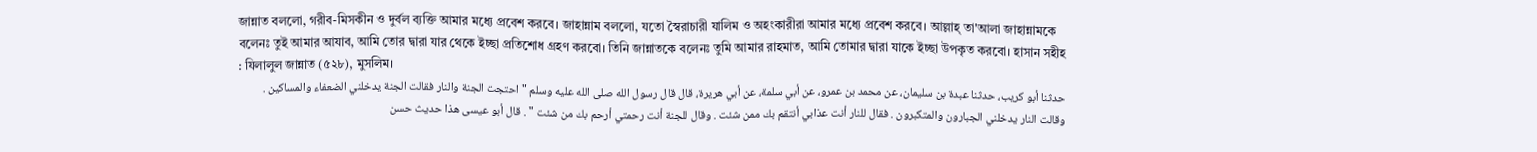জান্নাত বললো, গরীব-মিসকীন ও দুর্বল ব্যক্তি আমার মধ্যে প্রবেশ করবে। জাহান্নাম বললো, যতো স্বৈরাচারী যালিম ও অহংকারীরা আমার মধ্যে প্রবেশ করবে। আল্লাহ্ তা'আলা জাহান্নামকে বলেনঃ তুই আমার আযাব, আমি তোর দ্বারা যার থেকে ইচ্ছা প্রতিশোধ গ্রহণ করবো। তিনি জান্নাতকে বলেনঃ তুমি আমার রাহমাত, আমি তোমার দ্বারা যাকে ইচ্ছা উপকৃত করবো। হাসান সহীহ : যিলালুল জান্নাত (৫২৮), মুসলিম।
حدثنا أبو كريب، حدثنا عبدة بن سليمان، عن محمد بن عمرو، عن أبي سلمة، عن أبي هريرة، قال قال رسول الله صلى الله عليه وسلم " احتجت الجنة والنار فقالت الجنة يدخلني الضعفاء والمساكين . وقالت النار يدخلني الجبارون والمتكبرون . فقال للنار أنت عذابي أنتقم بك ممن شئت . وقال للجنة أنت رحمتي أرحم بك من شئت " . قال أبو عيسى هذا حديث حسن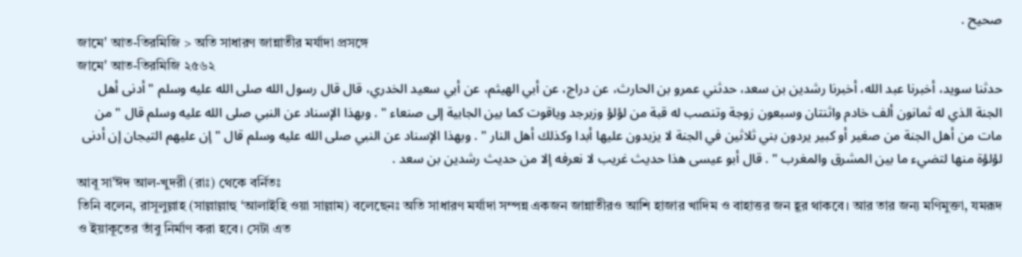صحيح .
জামে' আত-তিরমিজি > অতি সাধারণ জান্নাতীর মর্যাদা প্রসঙ্গে
জামে' আত-তিরমিজি ২৫৬২
حدثنا سويد، أخبرنا عبد الله، أخبرنا رشدين بن سعد، حدثني عمرو بن الحارث، عن دراج، عن أبي الهيثم، عن أبي سعيد الخدري، قال قال رسول الله صلى الله عليه وسلم " أدنى أهل الجنة الذي له ثمانون ألف خادم واثنتان وسبعون زوجة وتنصب له قبة من لؤلؤ وزبرجد وياقوت كما بين الجابية إلى صنعاء " . وبهذا الإسناد عن النبي صلى الله عليه وسلم قال " من مات من أهل الجنة من صغير أو كبير يردون بني ثلاثين في الجنة لا يزيدون عليها أبدا وكذلك أهل النار " . وبهذا الإسناد عن النبي صلى الله عليه وسلم قال " إن عليهم التيجان إن أدنى لؤلؤة منها لتضيء ما بين المشرق والمغرب " . قال أبو عيسى هذا حديث غريب لا نعرفه إلا من حديث رشدين بن سعد .
আবূ সা’ঈদ আল-খুদরী (রাঃ) থেকে বর্নিতঃ
তিনি বলেন, রাসূলুল্লাহ (সাল্লাল্লাহু ‘আলাইহি ওয়া সাল্লাম) বলেছেনঃ অতি সাধারণ মর্যাদা সম্পন্ন একজন জান্নাতীরও আশি হাজার খাদিম ও বাহাত্তর জন হূর থাকবে। আর তার জন্য মণিমুক্তা, যমরূদ ও ইয়াকূতের তাঁবু নির্মাণ করা হবে। সেটা এত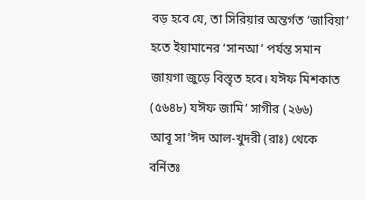বড় হবে যে, তা সিরিয়ার অন্তর্গত ‘জাবিয়া’ হতে ইয়ামানের ‘সানআ’ পর্যন্ত সমান জায়গা জুড়ে বিস্তৃত হবে। যঈফ মিশকাত (৫৬৪৮) যঈফ জামি’ সাগীর (২৬৬)
আবূ সা’ঈদ আল-খুদরী (রাঃ) থেকে বর্নিতঃ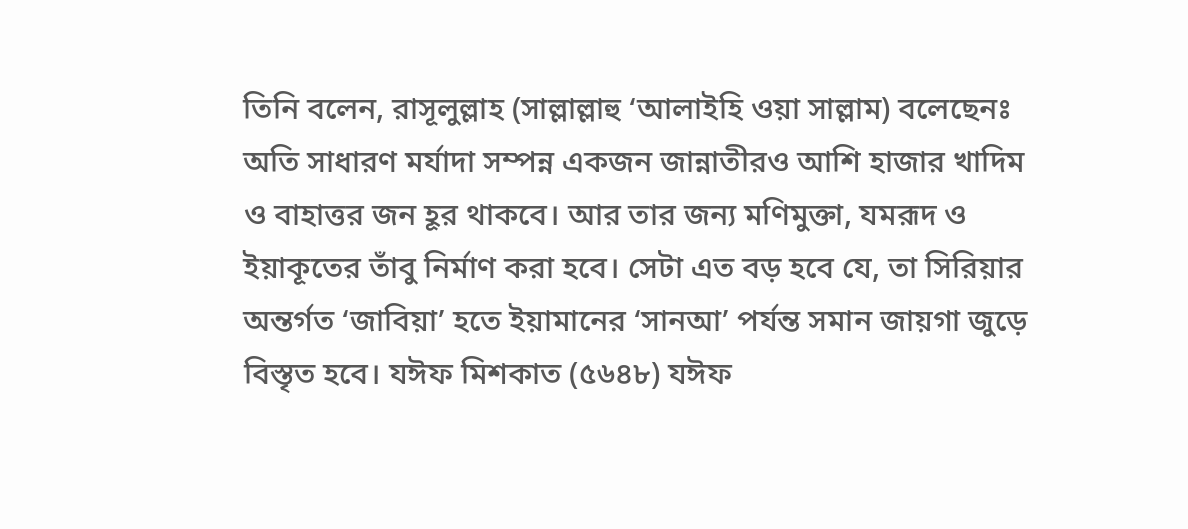তিনি বলেন, রাসূলুল্লাহ (সাল্লাল্লাহু ‘আলাইহি ওয়া সাল্লাম) বলেছেনঃ অতি সাধারণ মর্যাদা সম্পন্ন একজন জান্নাতীরও আশি হাজার খাদিম ও বাহাত্তর জন হূর থাকবে। আর তার জন্য মণিমুক্তা, যমরূদ ও ইয়াকূতের তাঁবু নির্মাণ করা হবে। সেটা এত বড় হবে যে, তা সিরিয়ার অন্তর্গত ‘জাবিয়া’ হতে ইয়ামানের ‘সানআ’ পর্যন্ত সমান জায়গা জুড়ে বিস্তৃত হবে। যঈফ মিশকাত (৫৬৪৮) যঈফ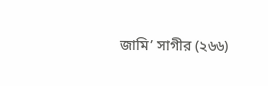জামি’ সাগীর (২৬৬)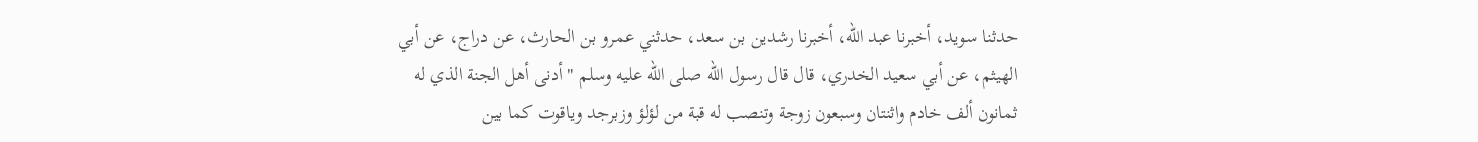حدثنا سويد، أخبرنا عبد الله، أخبرنا رشدين بن سعد، حدثني عمرو بن الحارث، عن دراج، عن أبي الهيثم، عن أبي سعيد الخدري، قال قال رسول الله صلى الله عليه وسلم " أدنى أهل الجنة الذي له ثمانون ألف خادم واثنتان وسبعون زوجة وتنصب له قبة من لؤلؤ وزبرجد وياقوت كما بين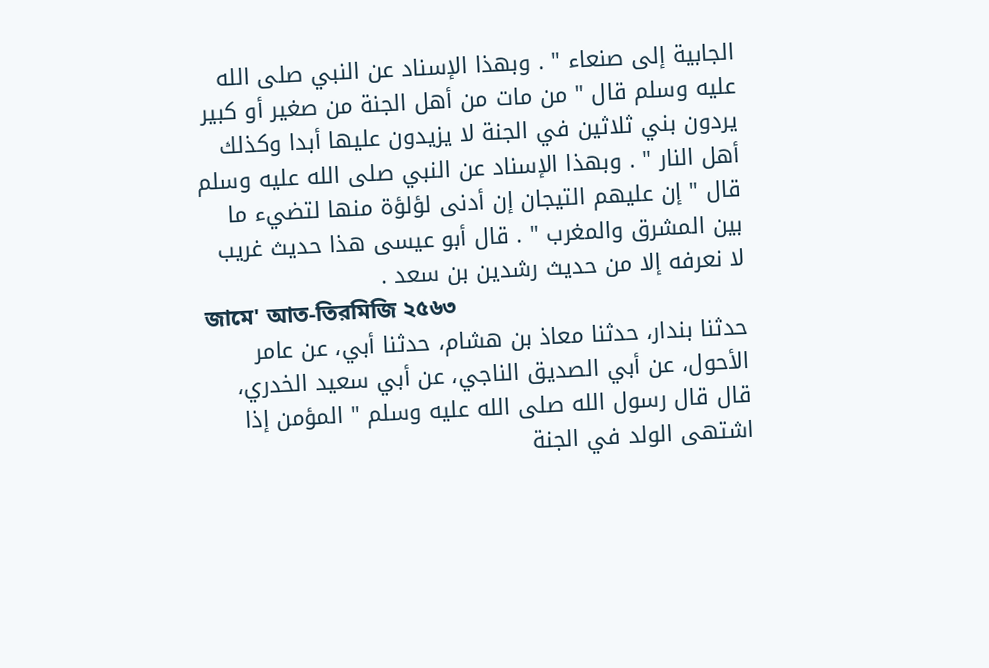الجابية إلى صنعاء " . وبهذا الإسناد عن النبي صلى الله عليه وسلم قال " من مات من أهل الجنة من صغير أو كبير يردون بني ثلاثين في الجنة لا يزيدون عليها أبدا وكذلك أهل النار " . وبهذا الإسناد عن النبي صلى الله عليه وسلم قال " إن عليهم التيجان إن أدنى لؤلؤة منها لتضيء ما بين المشرق والمغرب " . قال أبو عيسى هذا حديث غريب لا نعرفه إلا من حديث رشدين بن سعد .
জামে' আত-তিরমিজি ২৫৬৩
حدثنا بندار، حدثنا معاذ بن هشام، حدثنا أبي، عن عامر الأحول، عن أبي الصديق الناجي، عن أبي سعيد الخدري، قال قال رسول الله صلى الله عليه وسلم " المؤمن إذا اشتهى الولد في الجنة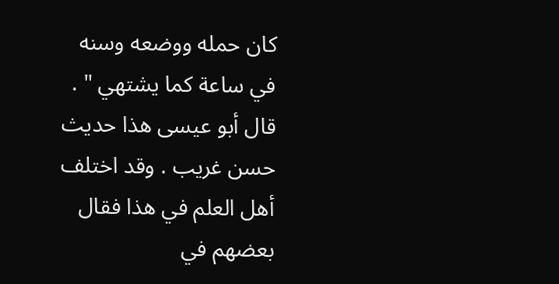كان حمله ووضعه وسنه في ساعة كما يشتهي " . قال أبو عيسى هذا حديث حسن غريب . وقد اختلف أهل العلم في هذا فقال بعضهم في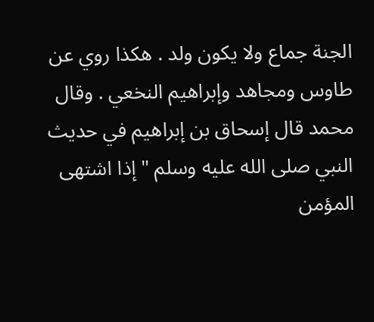الجنة جماع ولا يكون ولد . هكذا روي عن طاوس ومجاهد وإبراهيم النخعي . وقال محمد قال إسحاق بن إبراهيم في حديث النبي صلى الله عليه وسلم " إذا اشتهى المؤمن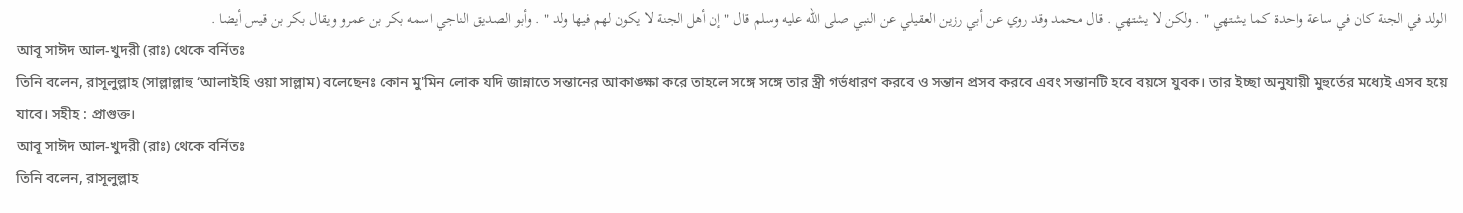الولد في الجنة كان في ساعة واحدة كما يشتهي " . ولكن لا يشتهي . قال محمد وقد روي عن أبي رزين العقيلي عن النبي صلى الله عليه وسلم قال " إن أهل الجنة لا يكون لهم فيها ولد " . وأبو الصديق الناجي اسمه بكر بن عمرو ويقال بكر بن قيس أيضا .
আবূ সাঈদ আল-খুদরী (রাঃ) থেকে বর্নিতঃ
তিনি বলেন, রাসূলুল্লাহ (সাল্লাল্লাহু ‘আলাইহি ওয়া সাল্লাম) বলেছেনঃ কোন মু'মিন লোক যদি জান্নাতে সন্তানের আকাঙ্ক্ষা করে তাহলে সঙ্গে সঙ্গে তার স্ত্রী গর্ভধারণ করবে ও সন্তান প্রসব করবে এবং সন্তানটি হবে বয়সে যুবক। তার ইচ্ছা অনুযায়ী মুহুর্তের মধ্যেই এসব হয়ে যাবে। সহীহ : প্রাগুক্ত।
আবূ সাঈদ আল-খুদরী (রাঃ) থেকে বর্নিতঃ
তিনি বলেন, রাসূলুল্লাহ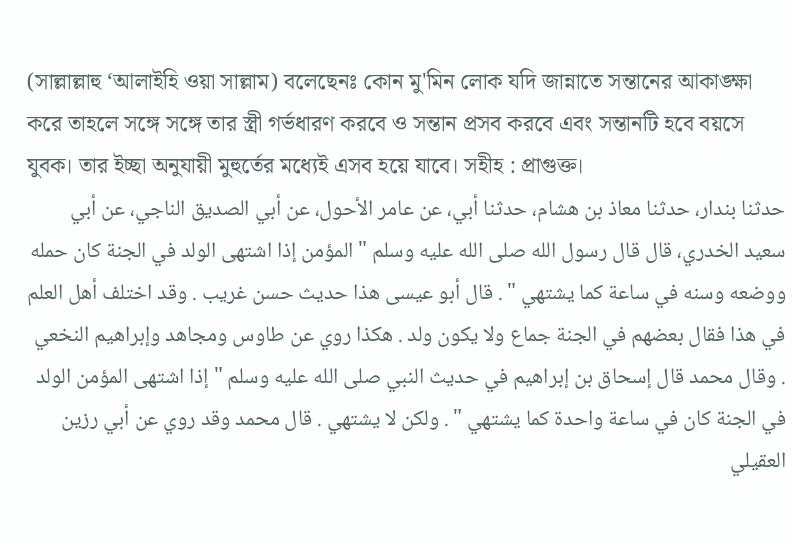(সাল্লাল্লাহু ‘আলাইহি ওয়া সাল্লাম) বলেছেনঃ কোন মু'মিন লোক যদি জান্নাতে সন্তানের আকাঙ্ক্ষা করে তাহলে সঙ্গে সঙ্গে তার স্ত্রী গর্ভধারণ করবে ও সন্তান প্রসব করবে এবং সন্তানটি হবে বয়সে যুবক। তার ইচ্ছা অনুযায়ী মুহুর্তের মধ্যেই এসব হয়ে যাবে। সহীহ : প্রাগুক্ত।
حدثنا بندار، حدثنا معاذ بن هشام، حدثنا أبي، عن عامر الأحول، عن أبي الصديق الناجي، عن أبي سعيد الخدري، قال قال رسول الله صلى الله عليه وسلم " المؤمن إذا اشتهى الولد في الجنة كان حمله ووضعه وسنه في ساعة كما يشتهي " . قال أبو عيسى هذا حديث حسن غريب . وقد اختلف أهل العلم في هذا فقال بعضهم في الجنة جماع ولا يكون ولد . هكذا روي عن طاوس ومجاهد وإبراهيم النخعي . وقال محمد قال إسحاق بن إبراهيم في حديث النبي صلى الله عليه وسلم " إذا اشتهى المؤمن الولد في الجنة كان في ساعة واحدة كما يشتهي " . ولكن لا يشتهي . قال محمد وقد روي عن أبي رزين العقيلي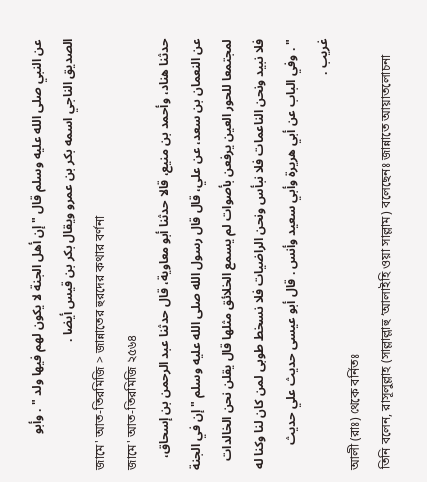عن النبي صلى الله عليه وسلم قال " إن أهل الجنة لا يكون لهم فيها ولد " . وأبو الصديق الناجي اسمه بكر بن عمرو ويقال بكر بن قيس أيضا .
জামে' আত-তিরমিজি > জান্নাতের হুরদের কথার বর্ণনা
জামে' আত-তিরমিজি ২৫৬৪
حدثنا هناد، وأحمد بن منيع، قالا حدثنا أبو معاوية، قال حدثنا عبد الرحمن بن إسحاق، عن النعمان بن سعد، عن علي، قال قال رسول الله صلى الله عليه وسلم " إن في الجنة لمجتمعا للحور العين يرفعن بأصوات لم يسمع الخلائق مثلها قال يقلن نحن الخالدات فلا نبيد ونحن الناعمات فلا نبأس ونحن الراضيات فلا نسخط طوبى لمن كان لنا وكنا له " . وفي الباب عن أبي هريرة وأبي سعيد وأنس . قال أبو عيسى حديث علي حديث غريب .
আলী (রাঃ) থেকে বর্নিতঃ
তিনি বলেন, রাসূলুল্লাহ (সাল্লাল্লাহু ‘আলাইহি ওয়া সাল্লাম) বলেছেনঃ জান্নাতে আয়াতলোচনা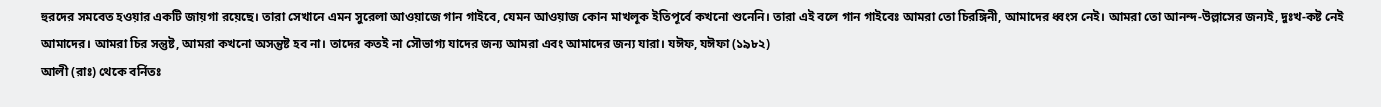হুরদের সমবেত হওয়ার একটি জায়গা রয়েছে। তারা সেখানে এমন সুরেলা আওয়াজে গান গাইবে, যেমন আওয়াজ কোন মাখলূক ইতিপূর্বে কখনো শুনেনি। তারা এই বলে গান গাইবেঃ আমরা তো চিরঙ্গিনী, আমাদের ধ্বংস নেই। আমরা তো আনন্দ-উল্লাসের জন্যই, দুঃখ-কষ্ট নেই আমাদের। আমরা চির সন্তুষ্ট, আমরা কখনো অসন্তুষ্ট হব না। তাদের কতই না সৌভাগ্য যাদের জন্য আমরা এবং আমাদের জন্য যারা। যঈফ, যঈফা (১৯৮২)
আলী (রাঃ) থেকে বর্নিতঃ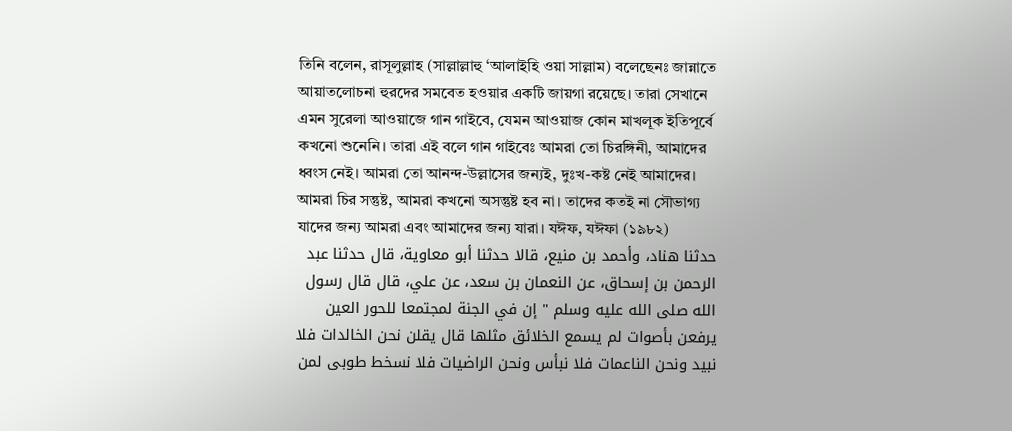তিনি বলেন, রাসূলুল্লাহ (সাল্লাল্লাহু ‘আলাইহি ওয়া সাল্লাম) বলেছেনঃ জান্নাতে আয়াতলোচনা হুরদের সমবেত হওয়ার একটি জায়গা রয়েছে। তারা সেখানে এমন সুরেলা আওয়াজে গান গাইবে, যেমন আওয়াজ কোন মাখলূক ইতিপূর্বে কখনো শুনেনি। তারা এই বলে গান গাইবেঃ আমরা তো চিরঙ্গিনী, আমাদের ধ্বংস নেই। আমরা তো আনন্দ-উল্লাসের জন্যই, দুঃখ-কষ্ট নেই আমাদের। আমরা চির সন্তুষ্ট, আমরা কখনো অসন্তুষ্ট হব না। তাদের কতই না সৌভাগ্য যাদের জন্য আমরা এবং আমাদের জন্য যারা। যঈফ, যঈফা (১৯৮২)
حدثنا هناد، وأحمد بن منيع، قالا حدثنا أبو معاوية، قال حدثنا عبد الرحمن بن إسحاق، عن النعمان بن سعد، عن علي، قال قال رسول الله صلى الله عليه وسلم " إن في الجنة لمجتمعا للحور العين يرفعن بأصوات لم يسمع الخلائق مثلها قال يقلن نحن الخالدات فلا نبيد ونحن الناعمات فلا نبأس ونحن الراضيات فلا نسخط طوبى لمن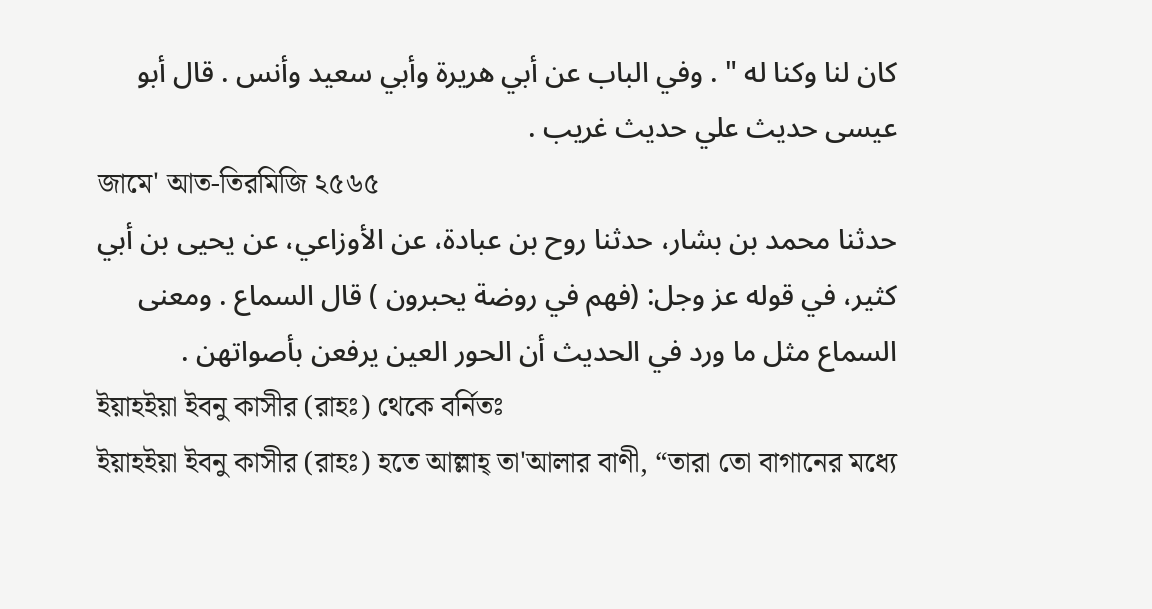كان لنا وكنا له " . وفي الباب عن أبي هريرة وأبي سعيد وأنس . قال أبو عيسى حديث علي حديث غريب .
জামে' আত-তিরমিজি ২৫৬৫
حدثنا محمد بن بشار، حدثنا روح بن عبادة، عن الأوزاعي، عن يحيى بن أبي كثير، في قوله عز وجل: (فهم في روضة يحبرون ) قال السماع . ومعنى السماع مثل ما ورد في الحديث أن الحور العين يرفعن بأصواتهن .
ইয়াহইয়া ইবনু কাসীর (রাহঃ) থেকে বর্নিতঃ
ইয়াহইয়া ইবনু কাসীর (রাহঃ) হতে আল্লাহ্ তা'আলার বাণী, “তারা তো বাগানের মধ্যে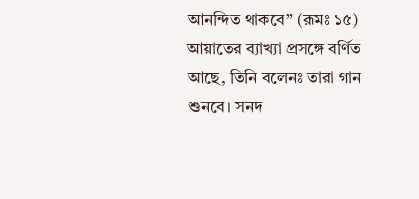আনন্দিত থাকবে” (রূমঃ ১৫) আয়াতের ব্যাখ্যা প্রসঙ্গে বর্ণিত আছে, তিনি বলেনঃ তারা গান শুনবে। সনদ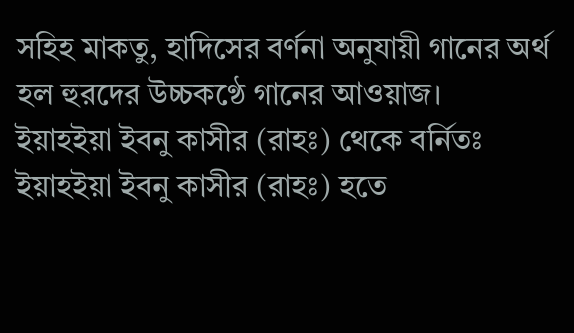সহিহ মাকতু, হাদিসের বর্ণনা অনুযায়ী গানের অর্থ হল হুরদের উচ্চকণ্ঠে গানের আওয়াজ।
ইয়াহইয়া ইবনু কাসীর (রাহঃ) থেকে বর্নিতঃ
ইয়াহইয়া ইবনু কাসীর (রাহঃ) হতে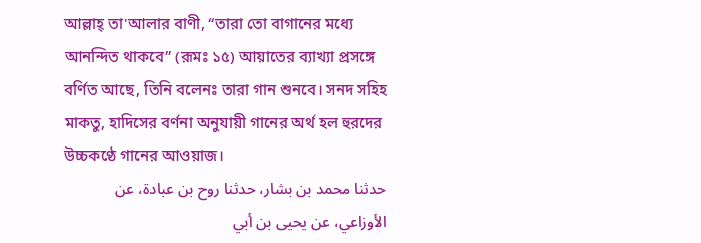আল্লাহ্ তা'আলার বাণী, “তারা তো বাগানের মধ্যে আনন্দিত থাকবে” (রূমঃ ১৫) আয়াতের ব্যাখ্যা প্রসঙ্গে বর্ণিত আছে, তিনি বলেনঃ তারা গান শুনবে। সনদ সহিহ মাকতু, হাদিসের বর্ণনা অনুযায়ী গানের অর্থ হল হুরদের উচ্চকণ্ঠে গানের আওয়াজ।
حدثنا محمد بن بشار، حدثنا روح بن عبادة، عن الأوزاعي، عن يحيى بن أبي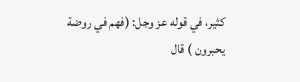كثير، في قوله عز وجل: (فهم في روضة يحبرون ) قال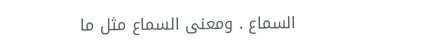السماع . ومعنى السماع مثل ما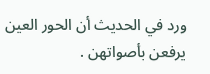ورد في الحديث أن الحور العين يرفعن بأصواتهن .